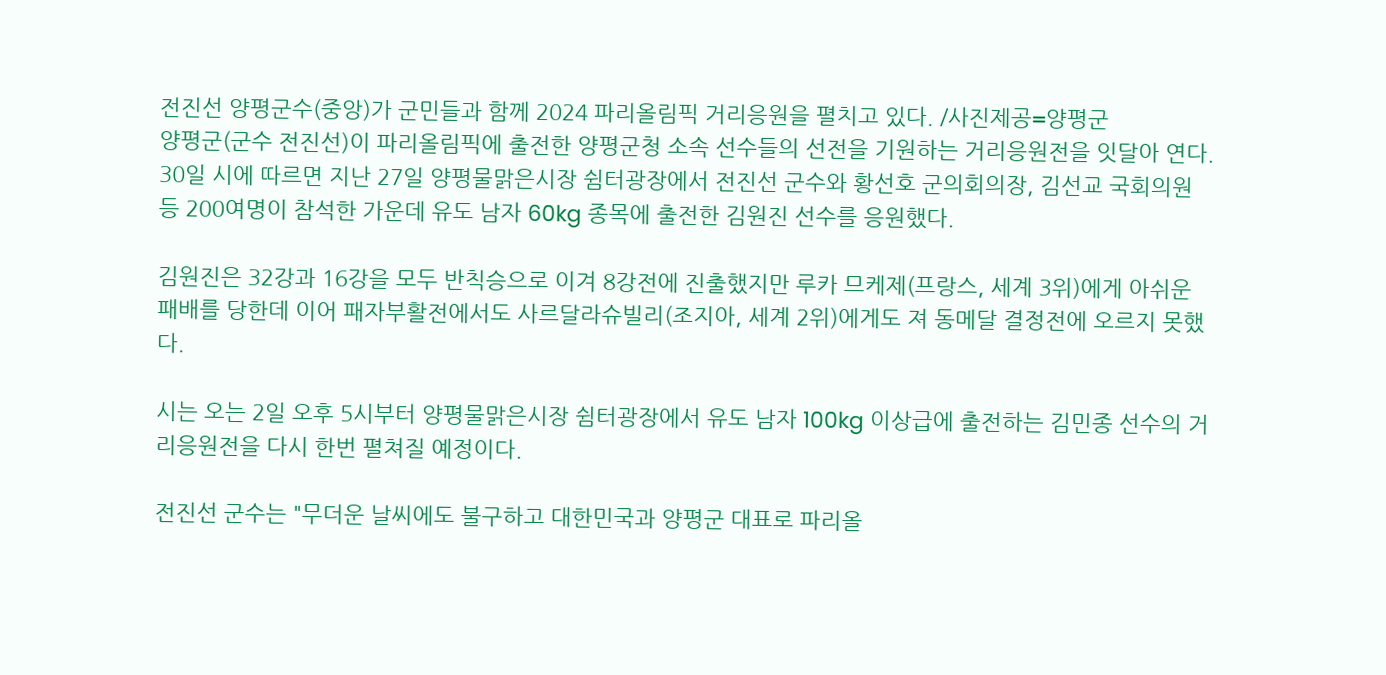전진선 양평군수(중앙)가 군민들과 함께 2024 파리올림픽 거리응원을 펼치고 있다. /사진제공=양평군
양평군(군수 전진선)이 파리올림픽에 출전한 양평군청 소속 선수들의 선전을 기원하는 거리응원전을 잇달아 연다.
30일 시에 따르면 지난 27일 양평물맑은시장 쉼터광장에서 전진선 군수와 황선호 군의회의장, 김선교 국회의원 등 200여명이 참석한 가운데 유도 남자 60kg 종목에 출전한 김원진 선수를 응원했다.

김원진은 32강과 16강을 모두 반칙승으로 이겨 8강전에 진출했지만 루카 므케제(프랑스, 세계 3위)에게 아쉬운 패배를 당한데 이어 패자부활전에서도 사르달라슈빌리(조지아, 세계 2위)에게도 져 동메달 결정전에 오르지 못했다.

시는 오는 2일 오후 5시부터 양평물맑은시장 쉼터광장에서 유도 남자 100kg 이상급에 출전하는 김민종 선수의 거리응원전을 다시 한번 펼쳐질 예정이다.

전진선 군수는 "무더운 날씨에도 불구하고 대한민국과 양평군 대표로 파리올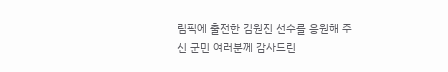림픽에 출전한 김원진 선수를 응원해 주신 군민 여러분께 감사드린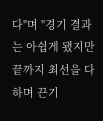다"며 "경기 결과는 아쉽게 됐지만 끝까지 최선을 다하며 끈기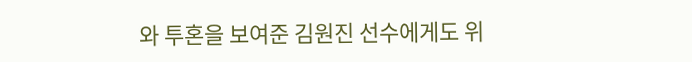와 투혼을 보여준 김원진 선수에게도 위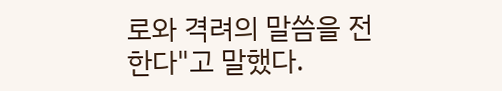로와 격려의 말씀을 전한다"고 말했다.